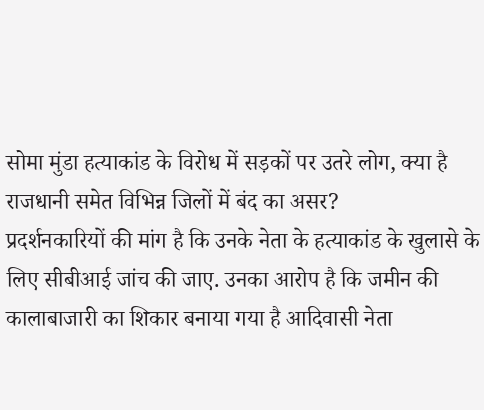सोमा मुंडा हत्याकांड के विरोध में सड़कों पर उतरे लोग, क्या है राजधानी समेत विभिन्न जिलों में बंद का असर?
प्रदर्शनकारियों की मांग है कि उनके नेता के हत्याकांड के खुलासे के लिए सीबीआई जांच की जाए. उनका आरोप है कि जमीन की कालाबाजारी का शिकार बनाया गया है आदिवासी नेता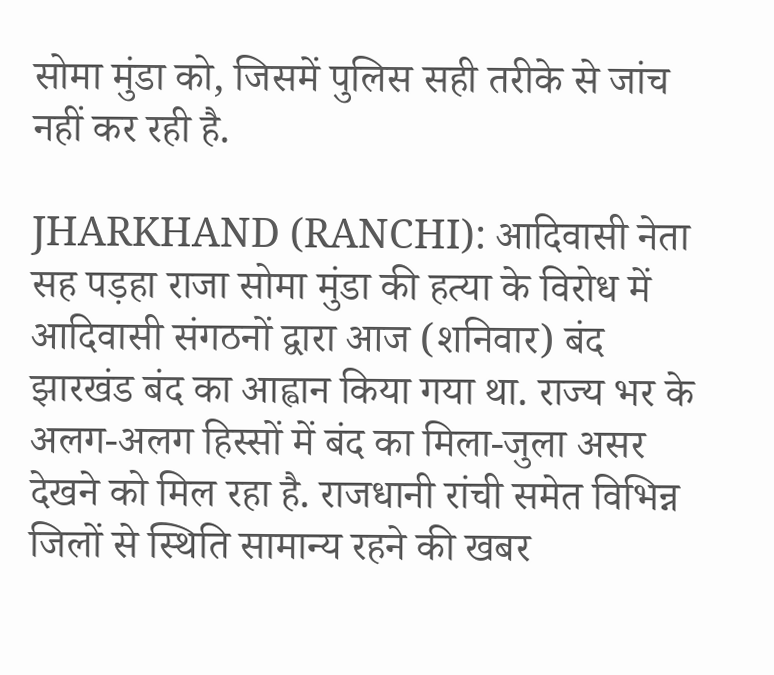सोमा मुंडा को, जिसमें पुलिस सही तरीके से जांच नहीं कर रही है.

JHARKHAND (RANCHI): आदिवासी नेता सह पड़हा राजा सोमा मुंडा की हत्या के विरोध में आदिवासी संगठनों द्वारा आज (शनिवार) बंद झारखंड बंद का आह्वान किया गया था. राज्य भर के अलग-अलग हिस्सों में बंद का मिला-जुला असर देखने को मिल रहा है. राजधानी रांची समेत विभिन्न जिलों से स्थिति सामान्य रहने की खबर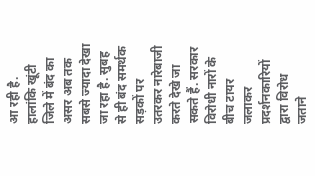आ रही है. हालांकि खूंटी जिले में बंद का असर अब तक सबसे ज्यादा देखा जा रहा है. सुबह से ही बंद समर्थक सड़कों पर उतरकर नारेबाजी करते देखे जा सकते हैं. सरकार विरोधी नारों के बीच टायर जलाकर प्रदर्शनकारियों द्वारा विरोध जताने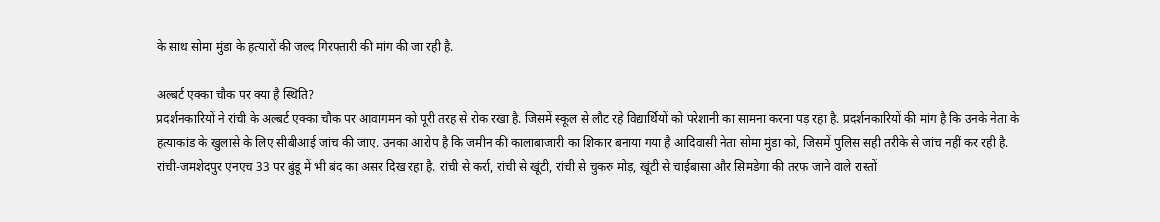के साथ सोमा मुंडा के हत्यारों की जल्द गिरफ्तारी की मांग की जा रही है.

अल्बर्ट एक्का चौक पर क्या है स्थिति?
प्रदर्शनकारियों ने रांची के अल्बर्ट एक्का चौक पर आवागमन को पूरी तरह से रोक रखा है. जिसमें स्कूल से लौट रहे विद्यार्थियों को परेशानी का सामना करना पड़ रहा है. प्रदर्शनकारियों की मांग है कि उनके नेता के हत्याकांड के खुलासे के लिए सीबीआई जांच की जाए. उनका आरोप है कि जमीन की कालाबाजारी का शिकार बनाया गया है आदिवासी नेता सोमा मुंडा को, जिसमें पुलिस सही तरीके से जांच नहीं कर रही है.
रांची-जमशेदपुर एनएच 33 पर बुंडू में भी बंद का असर दिख रहा है. रांची से कर्रा, रांची से खूंटी, रांची से चुकरु मोड़, खूंटी से चाईबासा और सिमडेगा की तरफ जाने वाले रास्तों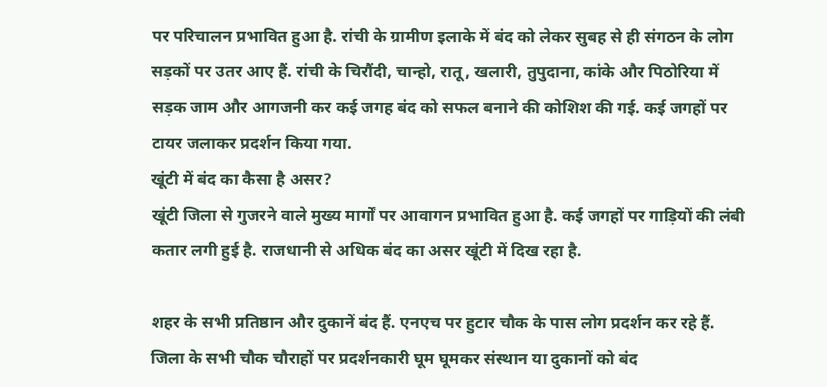पर परिचालन प्रभावित हुआ है. रांची के ग्रामीण इलाके में बंद को लेकर सुबह से ही संगठन के लोग सड़कों पर उतर आए हैं. रांची के चिरौंदी, चान्हो, रातू, खलारी, तुपुदाना, कांके और पिठोरिया में सड़क जाम और आगजनी कर कई जगह बंद को सफल बनाने की कोशिश की गई. कई जगहों पर टायर जलाकर प्रदर्शन किया गया.
खूंटी में बंद का कैसा है असर?
खूंटी जिला से गुजरने वाले मुख्य मार्गों पर आवागन प्रभावित हुआ है. कई जगहों पर गाड़ियों की लंबी कतार लगी हुई है. राजधानी से अधिक बंद का असर खूंटी में दिख रहा है.

शहर के सभी प्रतिष्ठान और दुकानें बंद हैं. एनएच पर हुटार चौक के पास लोग प्रदर्शन कर रहे हैं. जिला के सभी चौक चौराहों पर प्रदर्शनकारी घूम घूमकर संस्थान या दुकानों को बंद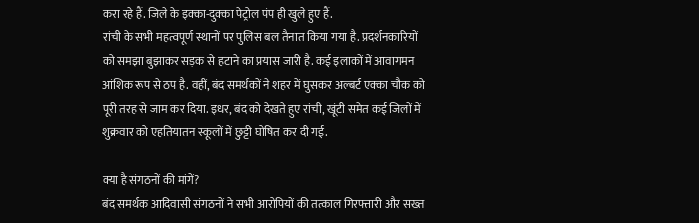करा रहे हैं. जिले के इक्का-दुक्का पेट्रोल पंप ही खुले हुए हैं.
रांची के सभी महत्वपूर्ण स्थानों पर पुलिस बल तैनात किया गया है. प्रदर्शनकारियों को समझा बुझाकर सड़क से हटाने का प्रयास जारी है. कई इलाकों में आवागमन आंशिक रूप से ठप है. वहीं, बंद समर्थकों ने शहर में घुसकर अल्बर्ट एक्का चौक को पूरी तरह से जाम कर दिया. इधर, बंद को देखते हुए रांची, खूंटी समेत कई जिलों में शुक्रवार को एहतियातन स्कूलों में छुट्टी घोषित कर दी गई.

क्या है संगठनों की मांगें?
बंद समर्थक आदिवासी संगठनों ने सभी आरोपियों की तत्काल गिरफ्तारी और सख्त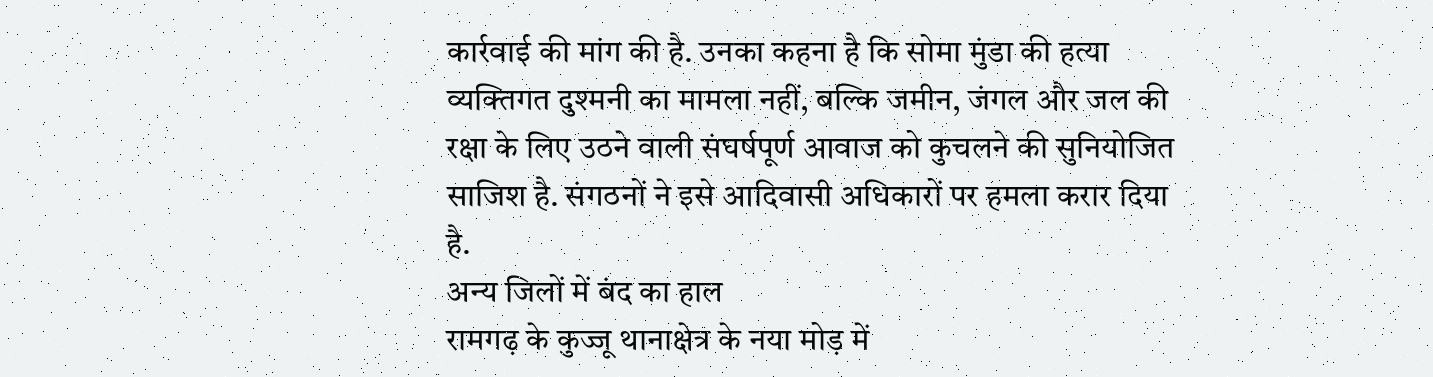कार्रवाई की मांग की है. उनका कहना है कि सोमा मुंडा की हत्या व्यक्तिगत दुश्मनी का मामला नहीं, बल्कि जमीन, जंगल और जल की रक्षा के लिए उठने वाली संघर्षपूर्ण आवाज को कुचलने की सुनियोजित साजिश है. संगठनों ने इसे आदिवासी अधिकारों पर हमला करार दिया है.
अन्य जिलों में बंद का हाल
रामगढ़ के कुज्जू थानाक्षेत्र के नया मोड़ में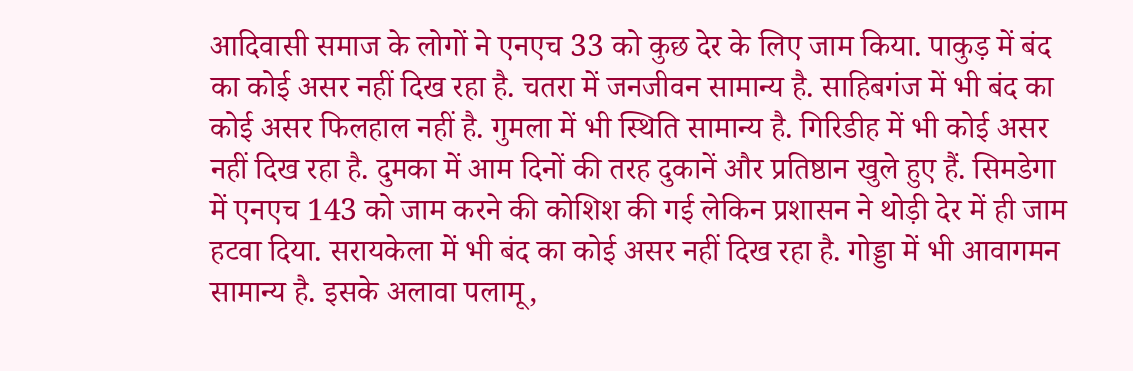आदिवासी समाज के लोगों ने एनएच 33 को कुछ देर के लिए जाम किया. पाकुड़ में बंद का कोई असर नहीं दिख रहा है. चतरा में जनजीवन सामान्य है. साहिबगंज में भी बंद का कोई असर फिलहाल नहीं है. गुमला में भी स्थिति सामान्य है. गिरिडीह में भी कोई असर नहीं दिख रहा है. दुमका में आम दिनों की तरह दुकानें और प्रतिष्ठान खुले हुए हैं. सिमडेगा में एनएच 143 को जाम करने की कोशिश की गई लेकिन प्रशासन ने थोड़ी देर में ही जाम हटवा दिया. सरायकेला में भी बंद का कोई असर नहीं दिख रहा है. गोड्डा में भी आवागमन सामान्य है. इसके अलावा पलामू,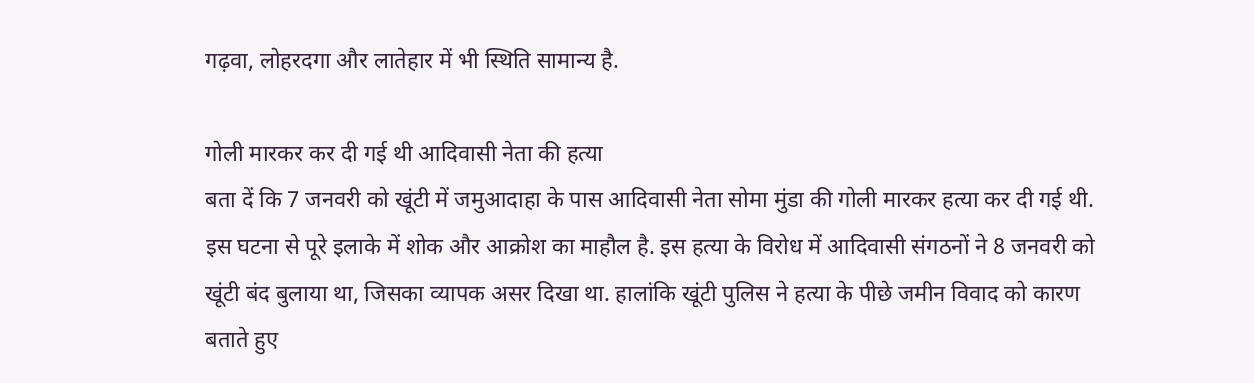गढ़वा, लोहरदगा और लातेहार में भी स्थिति सामान्य है.

गोली मारकर कर दी गई थी आदिवासी नेता की हत्या
बता दें कि 7 जनवरी को खूंटी में जमुआदाहा के पास आदिवासी नेता सोमा मुंडा की गोली मारकर हत्या कर दी गई थी. इस घटना से पूरे इलाके में शोक और आक्रोश का माहौल है. इस हत्या के विरोध में आदिवासी संगठनों ने 8 जनवरी को खूंटी बंद बुलाया था, जिसका व्यापक असर दिखा था. हालांकि खूंटी पुलिस ने हत्या के पीछे जमीन विवाद को कारण बताते हुए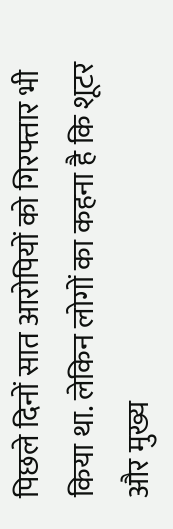पिछले दिनों सात आरोपियों को गिरफ्तार भी किया था. लेकिन लोगों का कहना है कि शूटर और मुख्य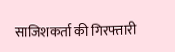साजिशकर्ता की गिरफ्तारी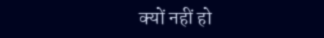क्यों नहीं हो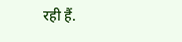रही हैं.